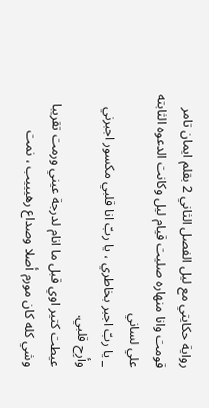رواية حكايتي مع ليل الفصل الثاني 2 بقلم ايمان تامر
قومت وانا منهاره صليت قيام ليل وكانت الدعوه الثابته علي لساني
_ يا ربّ اجبر بخاطري ، يا ربّ انا قلبي مكسور اجبرني وأرِح قلبي.
عيطت كتير اوي قبل ما انام لدرجة عيني ورمت تقريبا وشي كله كان مورم أصلا وصداع رهيييب ، نمت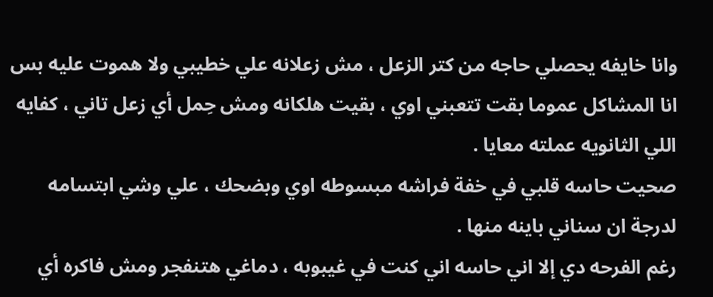وانا خايفه يحصلي حاجه من كتر الزعل ، مش زعلانه علي خطيبي ولا هموت عليه بس انا المشاكل عموما بقت تتعبني اوي ، بقيت هلكانه ومش حِمل أي زعل تاني ، كفايه اللي الثانويه عملته معايا .
صحيت حاسه قلبي في خفة فراشه مبسوطه اوي وبضحك ، علي وشي ابتسامه لدرجة ان سناني باينه منها .
رغم الفرحه دي إلا اني حاسه اني كنت في غيبوبه ، دماغي هتنفجر ومش فاكره أي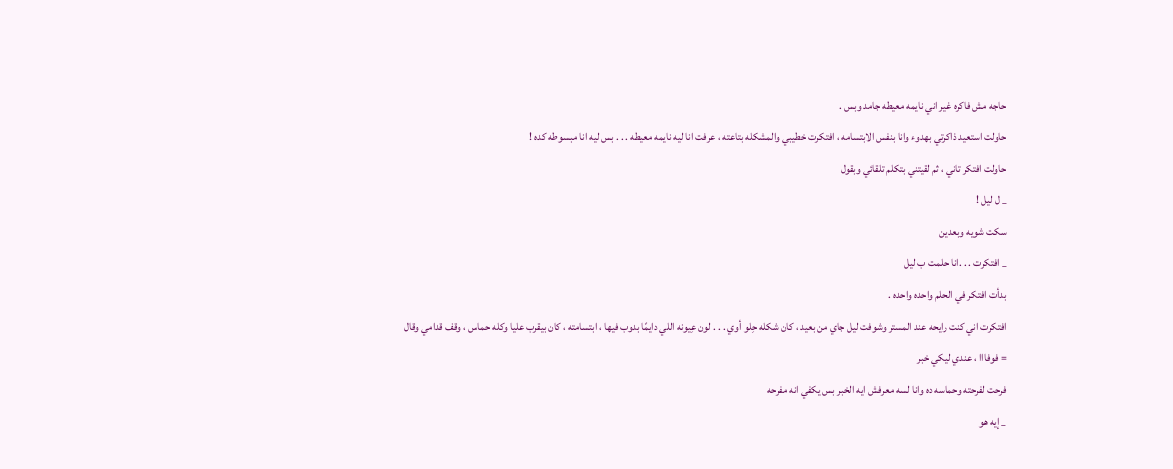حاجه مش فاكره غير اني نايمه معيطه جامد وبس .
حاولت استعيد ذاكرتي بهدوء وانا بنفس الابتسامه ، افتكرت خطيبي والمشكله بتاعته ، عرفت انا ليه نايمه معيطه . . . بس ليه انا مبسوطه كده !
حاولت افتكر تاني ، ثم لقيتني بتكلم تلقائي وبقول
_ ل ليل !
سكت شويه وبعدين
_ افتكرت . . .انا حلمت ب ليل
بدأت افتكر في الحلم واحده واحده .
افتكرت اني كنت رايحه عند المستر وشوفت ليل جاي من بعيد ، كان شكله حِلو أوي . . . لون عِيونه اللي دايمًا بدوب فيها ، ابتسامته ، كان بيقرب عليا وكله حماس ، وقف قدامي وقال
= فوفااا ، عندي ليكي خبر
فرحت لفرحته وحماسه ده وانا لسه معرفش ايه الخبر بس يكفي انه مفرحه
_ إيه هو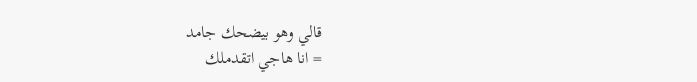قالي وهو بيضحك جامد
= انا هاجي اتقدملك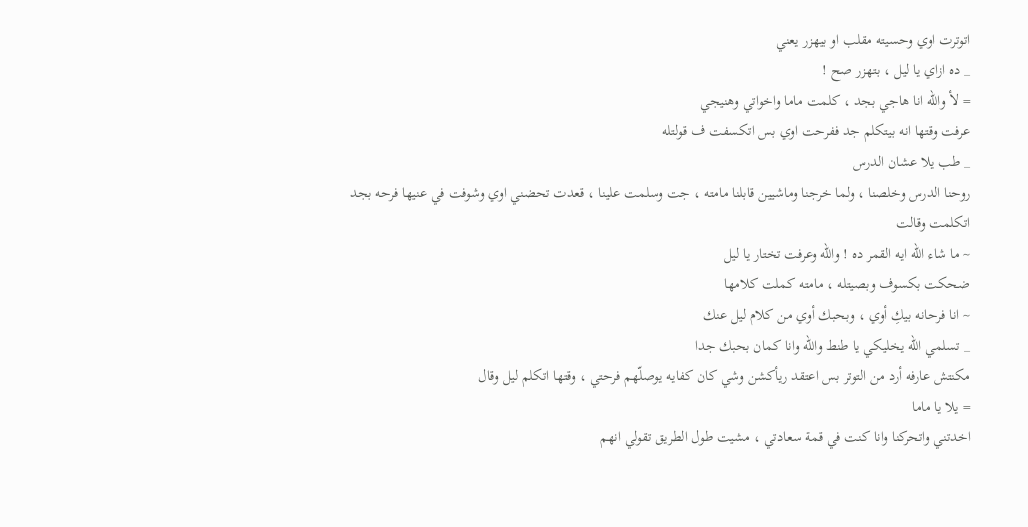اتوترت اوي وحسيته مقلب او بيهزر يعني
_ ده ازاي يا ليل ، بتهزر صح !
= لأ والله انا هاجي بجد ، كلمت ماما واخواتي وهنيجي
عرفت وقتها انه بيتكلم جد ففرحت اوي بس اتكسفت ف قولتله
_ طب يلا عشان الدرس
روحنا الدرس وخلصنا ، ولما خرجنا وماشيين قابلنا مامته ، جت وسلمت علينا ، قعدت تحضني اوي وشوفت في عنيها فرحه بجد
اتكلمت وقالت
~ ما شاء الله ايه القمر ده ! والله وعرفت تختار يا ليل
ضحكت بكسوف وبصيتله ، مامته كملت كلامها
~ انا فرحانه بيكِ أوي ، وبحبك أوي من كلام ليل عنك
_ تسلمي الله يخليكي يا طنط والله وانا كمان بحبك جدا
مكنتش عارفه أرد من التوتر بس اعتقد ريأكشن وشي كان كفايه يوصلّهم فرحتي ، وقتها اتكلم ليل وقال
= يلا يا ماما
اخدتني واتحركنا وانا كنت في قمة سعادتي ، مشيت طول الطريق تقولي انهم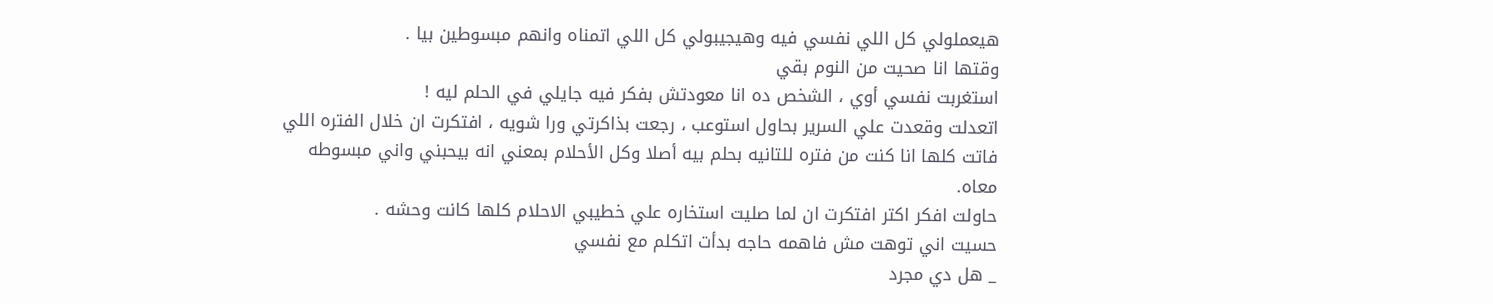هيعملولي كل اللي نفسي فيه وهيجيبولي كل اللي اتمناه وانهم مبسوطين بيا .
وقتها انا صحيت من النوم بقي
استغربت نفسي أوي ، الشخص ده انا معودتش بفكر فيه جايلي في الحلم ليه !
اتعدلت وقعدت علي السرير بحاول استوعب ، رجعت بذاكرتي ورا شويه ، افتكرت ان خلال الفتره اللي فاتت كلها انا كنت من فتره للتانيه بحلم بيه أصلا وكل الأحلام بمعني انه بيحبني واني مبسوطه معاه.
حاولت افكر اكتر افتكرت ان لما صليت استخاره علي خطيبي الاحلام كلها كانت وحشه .
حسيت اني توهت مش فاهمه حاجه بدأت اتكلم مع نفسي
_ هل دي مجرد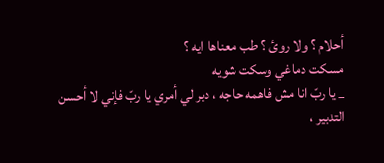أحلام ؟ ولا روئ ؟ طب معناها ايه ؟
مسكت دماغي وسكت شويه
_ يا ربّ انا مش فاهمه حاجه ، دبر لي أمري يا ربّ فإني لا أحسن التدبير ،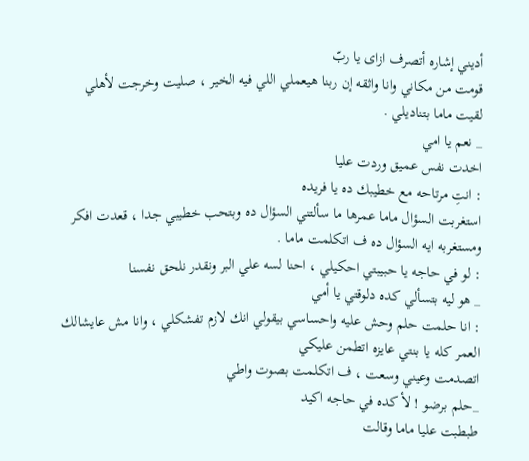أديني إشاره أتصرف ازاى يا ربّ
قومت من مكاني وانا واثقه إن ربنا هيعملي اللي فيه الخير ، صليت وخرجت لأهلي لقيت ماما بتناديلي .
_ نعم يا امي
اخدت نفس عميق وردت عليا
: انتِ مرتاحه مع خطيبك ده يا فريده
استغربت السؤال ماما عمرها ما سألتني السؤال ده وبتحب خطيبي جدا ، قعدت افكر ومستغربه ايه السؤال ده ف اتكلمت ماما .
: لو في حاجه يا حبيبتي احكيلي ، احنا لسه علي البر ونقدر نلحق نفسنا
_ هو ليه بتسألي كده دلوقتي يا أمي
: انا حلمت حلم وحش عليه واحساسي بيقولي انك لازم تفشكلي ، وانا مش عايشالك العمر كله يا بنتي عايزه اتطمن عليكي
اتصدمت وعيني وسعت ، ف اتكلمت بصوت واطي
_حلم برضو ! لأ كده في حاجه اكيد
طبطبت عليا ماما وقالت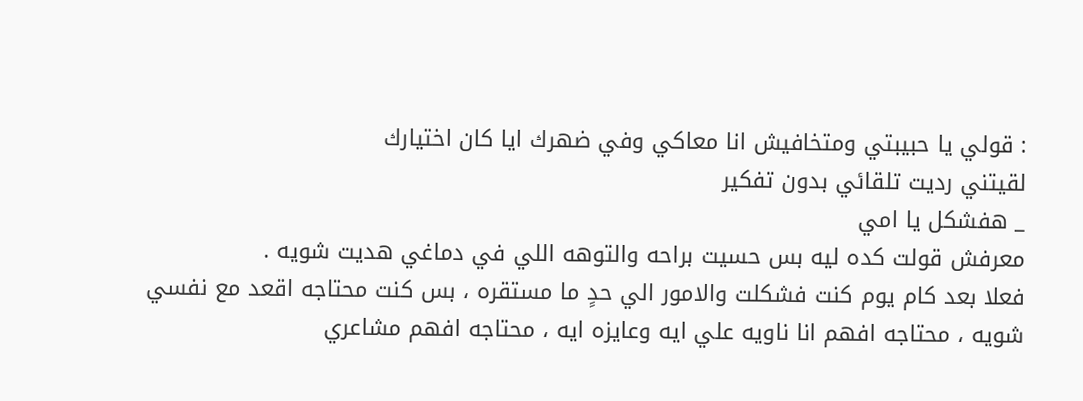: قولي يا حبيبتي ومتخافيش انا معاكي وفي ضهرك ايا كان اختيارك
لقيتني رديت تلقائي بدون تفكير
_ هفشكل يا امي
معرفش قولت كده ليه بس حسيت براحه والتوهه اللي في دماغي هديت شويه .
فعلا بعد كام يوم كنت فشكلت والامور الي حدٍ ما مستقره ، بس كنت محتاجه اقعد مع نفسي شويه ، محتاجه افهم انا ناويه علي ايه وعايزه ايه ، محتاجه افهم مشاعري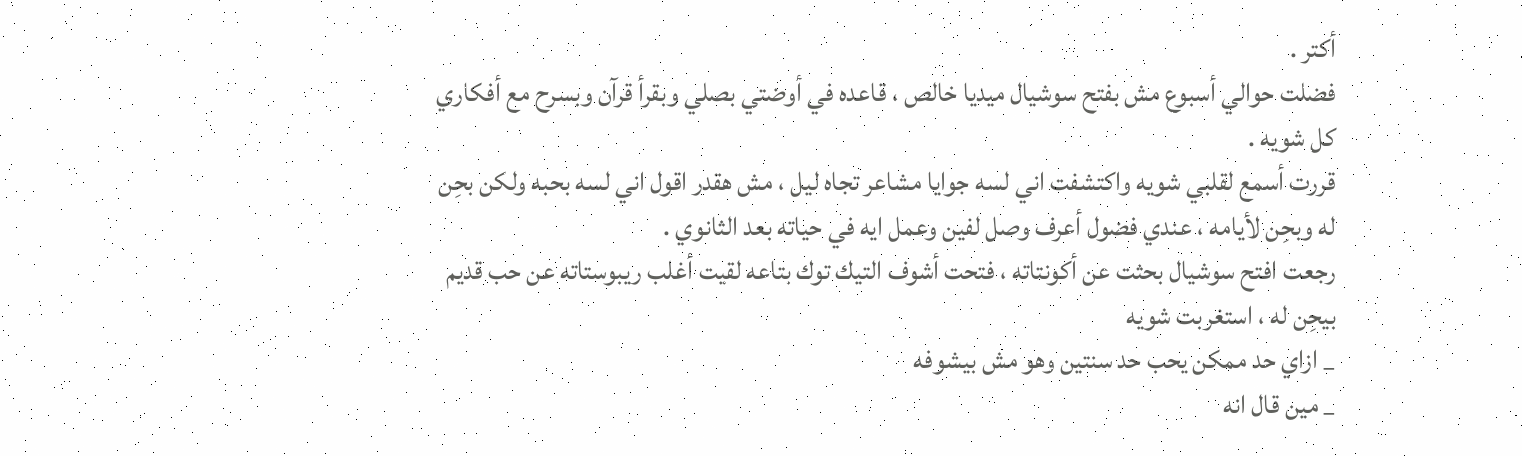أكتر .
فضلت حوالي أسبوع مش بفتح سوشيال ميديا خالص ، قاعده في أوضتي بصلي وبقرأ قرآن وبسرح مع أفكاري كل شويه .
قررت أسمع لقلبي شويه واكتشفت اني لسه جوايا مشاعر تجاه ليل ، مش هقدر اقول اني لسه بحبه ولكن بحِن له وبحِن لأيامه ، عندي فضول أعرف وصل لفين وعمل ايه في حياته بعد الثانوي .
رجعت افتح سوشيال بحثت عن أكونتاته ، فتحت أشوف التيك توك بتاعه لقيت أغلب ريبوستاته عن حب قديم بيحِن له ، استغربت شويه
_ ازاي حد ممكن يحب حد سنتين وهو مش بيشوفه
_ مين قال انه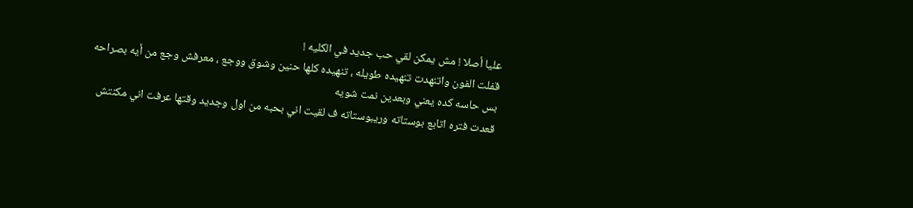عليا أصلا ! مش يمكن لقي حب جديد في الكليه !
قفلت الفون واتنهدت تنهيده طويله ، تنهيده كلها حنين وشوق ووجع ، معرفش وجع من أيه بصراحه بس حاسه كده يعني وبعدين نمت شويه
قعدت فتره اتابع بوستاته وريبوستاته ف لقيت اني بحبه من اول وجديد وقتها عرفت اني مكنتش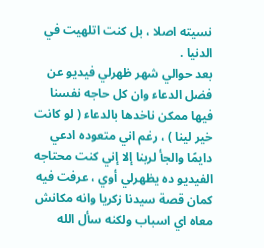نسيته اصلا ، بل كنت اتلهيت في الدنيا .
بعد حوالي شهر ظهرلي فيديو عن فضل الدعاء وان كل حاجه نفسنا فيها ممكن ناخدها بالدعاء ( لو كانت خير لينا ) ، رغم اني متعوده ادعي دايمًا والجأ لربنا إلا إني كنت محتاجه الفيديو ده يظهرلي أوي ، عرفت فيه كمان قصة سيدنا زكريا وانه مكانش معاه اي اسباب ولكنه سأل الله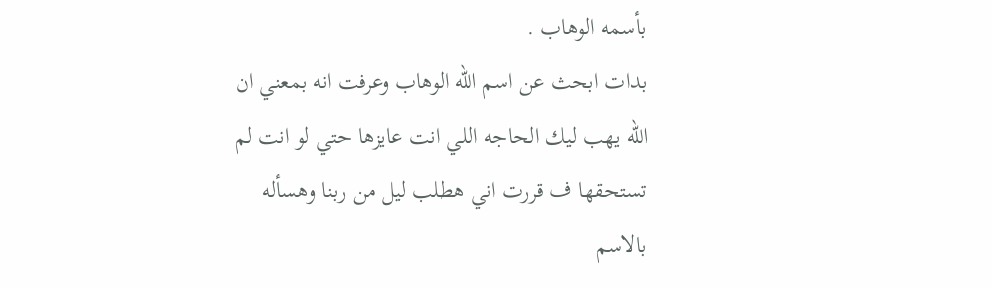بأسمه الوهاب .
بدات ابحث عن اسم الله الوهاب وعرفت انه بمعني ان الله يهب ليك الحاجه اللي انت عايزها حتي لو انت لم تستحقها ف قررت اني هطلب ليل من ربنا وهسأله بالاسم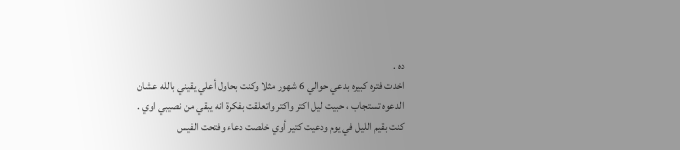ده .
اخدت فتره كبيره بدعي حوالي 6 شهور مثلا وكنت بحاول أعلي يقيني بالله عشان الدعوه تستجاب ، حبيت ليل اكتر واكتر واتعلقت بفكرة انه يبقي من نصيبي اوي .
كنت بقيم الليل في يوم ودعيت كتير أوي خلصت دعاء وفتحت الفيس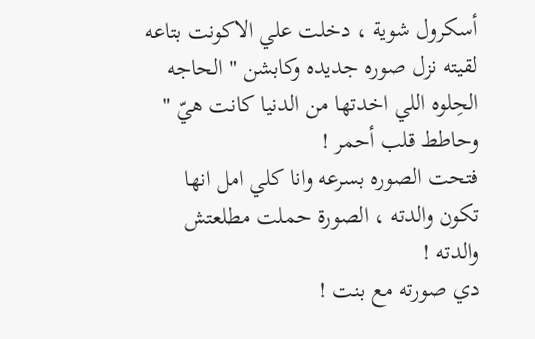أسكرول شوية ، دخلت علي الاكونت بتاعه لقيته نزل صوره جديده وكابشن " الحاجه الحِلوه اللي اخدتها من الدنيا كانت هيّ " وحاطط قلب أحمر !
فتحت الصوره بسرعه وانا كلي امل انها تكون والدته ، الصورة حملت مطلعتش والدته !
دي صورته مع بنت !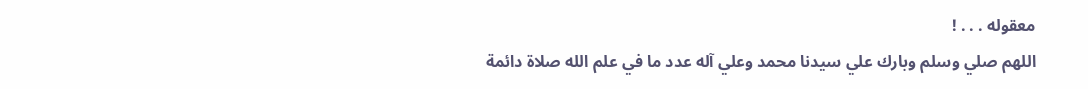معقوله . . . !
اللهم صلي وسلم وبارك علي سيدنا محمد وعلي آله عدد ما في علم الله صلاة دائمة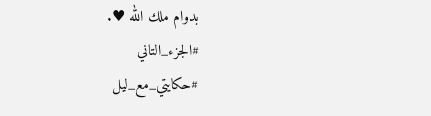بدوام ملك الله ♥.
#الجزء_التاني
#حكايتي_مع_ليل